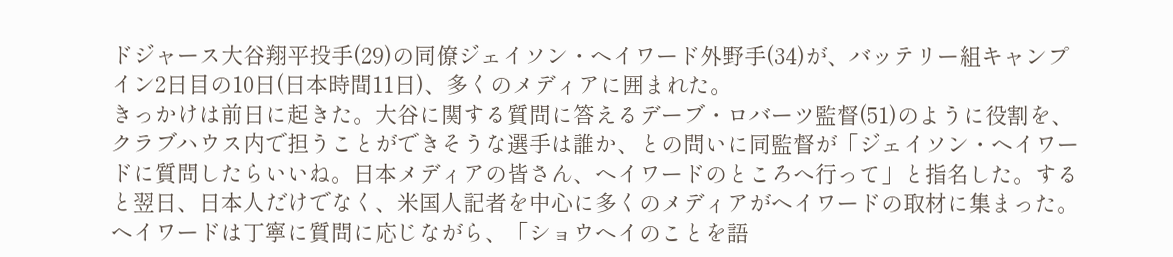ドジャース大谷翔平投手(29)の同僚ジェイソン・ヘイワード外野手(34)が、バッテリー組キャンプイン2日目の10日(日本時間11日)、多くのメディアに囲まれた。
きっかけは前日に起きた。大谷に関する質問に答えるデーブ・ロバーツ監督(51)のように役割を、クラブハウス内で担うことができそうな選手は誰か、との問いに同監督が「ジェイソン・ヘイワードに質問したらいいね。日本メディアの皆さん、ヘイワードのところへ行って」と指名した。すると翌日、日本人だけでなく、米国人記者を中心に多くのメディアがヘイワードの取材に集まった。
ヘイワードは丁寧に質問に応じながら、「ショウヘイのことを語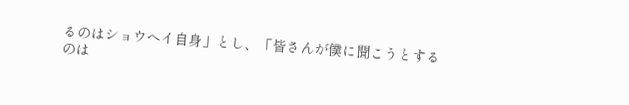るのはショウヘイ自身」とし、「皆さんが僕に聞こうとするのは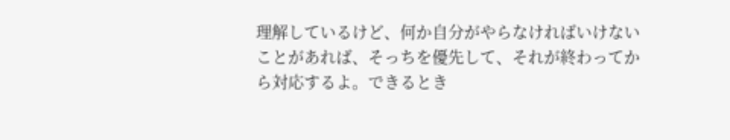理解しているけど、何か自分がやらなければいけないことがあれば、そっちを優先して、それが終わってから対応するよ。できるとき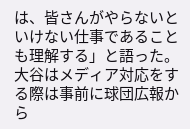は、皆さんがやらないといけない仕事であることも理解する」と語った。
大谷はメディア対応をする際は事前に球団広報から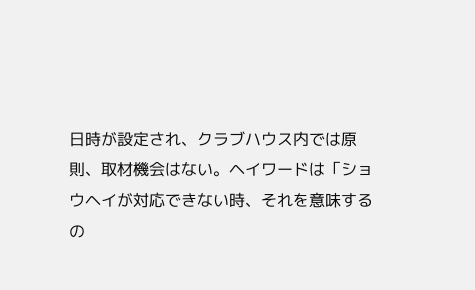日時が設定され、クラブハウス内では原則、取材機会はない。ヘイワードは「ショウヘイが対応できない時、それを意味するの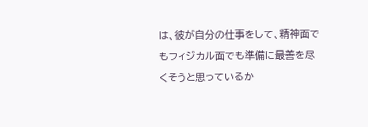は、彼が自分の仕事をして、精神面でもフィジカル面でも準備に最善を尽くそうと思っているか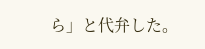ら」と代弁した。